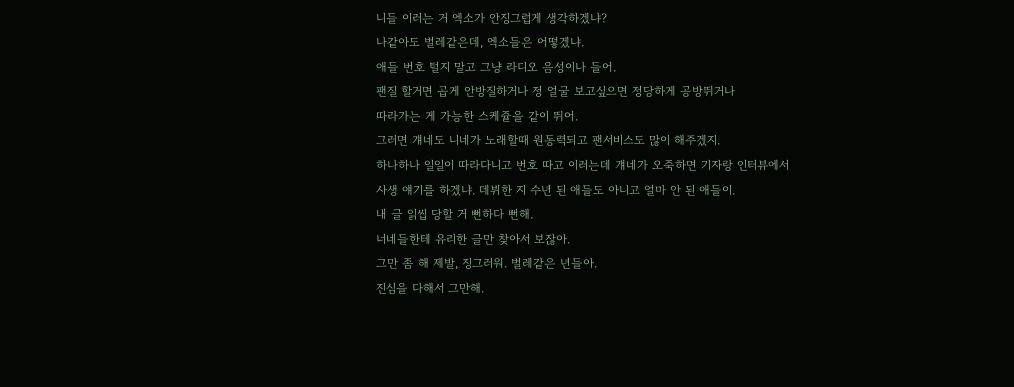니들 이러는 거 엑소가 안징그럽게 생각하겠냐?
나같아도 벌레같은데, 엑소들은 어떻겠냐.
애들 번호 털지 말고 그냥 라디오 음성이나 들어.
팬질 할거면 곱게 안방질하거나 정 얼굴 보고싶으면 정당하게 공방뛰거나
따라가는 게 가능한 스케쥴을 같이 뛰어.
그러면 걔네도 니네가 노래할때 원동력되고 팬서비스도 많이 해주겠지.
하나하나 일일이 따라다니고 번호 따고 이러는데 걔네가 오죽하면 기자랑 인터뷰에서
사생 얘기를 하겠냐. 데뷔한 지 수년 된 애들도 아니고 얼마 안 된 애들이.
내 글 읽씹 당할 거 뻔하다 뻔해.
너네들한테 유리한 글만 찾아서 보잖아.
그만 좀 해 제발, 징그러워. 벌레같은 년들아.
진심을 다해서 그만해.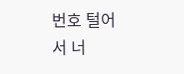번호 털어서 너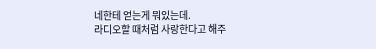네한테 얻는게 뭐있는데.
라디오할 때처럼 사랑한다고 해주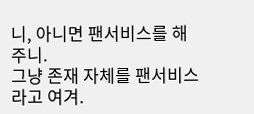니, 아니면 팬서비스를 해주니.
그냥 존재 자체를 팬서비스라고 여겨.